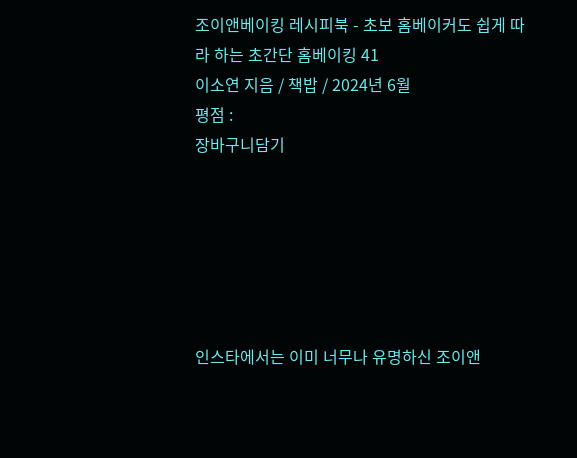조이앤베이킹 레시피북 - 초보 홈베이커도 쉽게 따라 하는 초간단 홈베이킹 41
이소연 지음 / 책밥 / 2024년 6월
평점 :
장바구니담기






인스타에서는 이미 너무나 유명하신 조이앤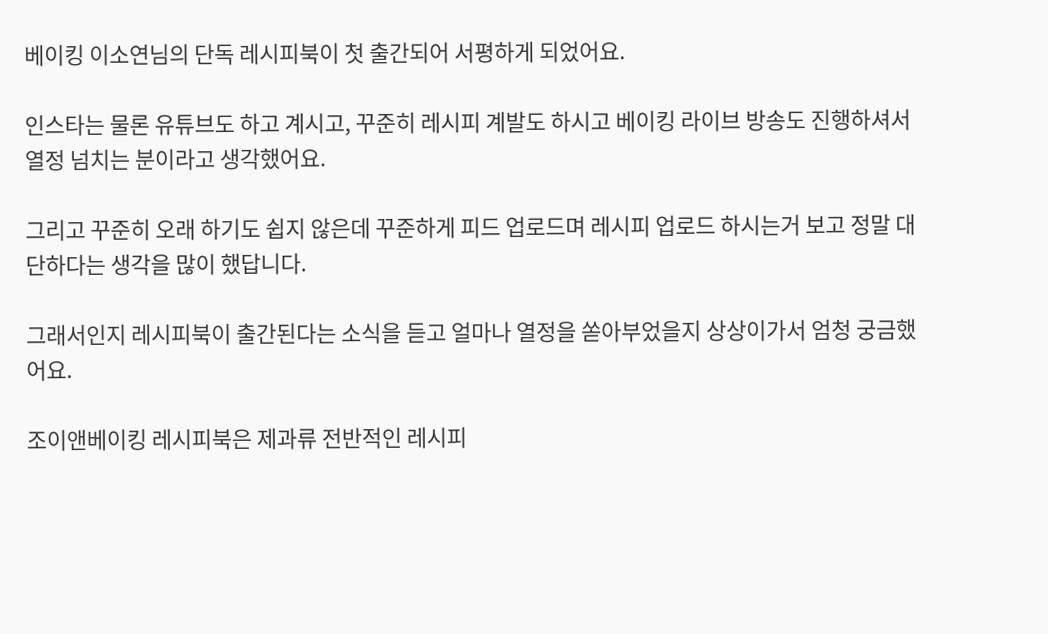베이킹 이소연님의 단독 레시피북이 첫 출간되어 서평하게 되었어요.

인스타는 물론 유튜브도 하고 계시고, 꾸준히 레시피 계발도 하시고 베이킹 라이브 방송도 진행하셔서 열정 넘치는 분이라고 생각했어요.

그리고 꾸준히 오래 하기도 쉽지 않은데 꾸준하게 피드 업로드며 레시피 업로드 하시는거 보고 정말 대단하다는 생각을 많이 했답니다.

그래서인지 레시피북이 출간된다는 소식을 듣고 얼마나 열정을 쏟아부었을지 상상이가서 엄청 궁금했어요.

조이앤베이킹 레시피북은 제과류 전반적인 레시피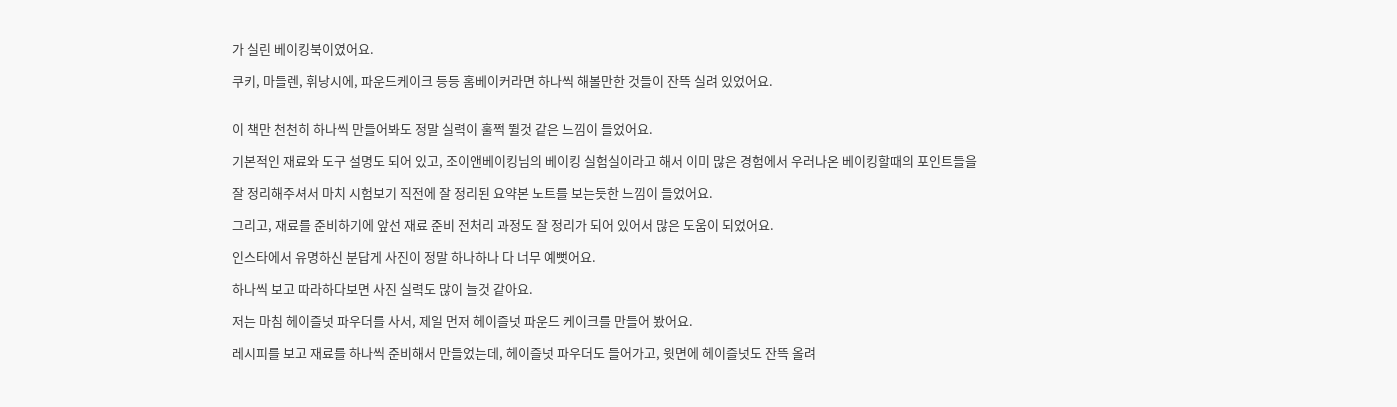가 실린 베이킹북이였어요.

쿠키, 마들렌, 휘낭시에, 파운드케이크 등등 홈베이커라면 하나씩 해볼만한 것들이 잔뜩 실려 있었어요.


이 책만 천천히 하나씩 만들어봐도 정말 실력이 훌쩍 뛸것 같은 느낌이 들었어요.

기본적인 재료와 도구 설명도 되어 있고, 조이앤베이킹님의 베이킹 실험실이라고 해서 이미 많은 경험에서 우러나온 베이킹할때의 포인트들을

잘 정리해주셔서 마치 시험보기 직전에 잘 정리된 요약본 노트를 보는듯한 느낌이 들었어요.

그리고, 재료를 준비하기에 앞선 재료 준비 전처리 과정도 잘 정리가 되어 있어서 많은 도움이 되었어요.

인스타에서 유명하신 분답게 사진이 정말 하나하나 다 너무 예뻣어요.

하나씩 보고 따라하다보면 사진 실력도 많이 늘것 같아요.

저는 마침 헤이즐넛 파우더를 사서, 제일 먼저 헤이즐넛 파운드 케이크를 만들어 봤어요.

레시피를 보고 재료를 하나씩 준비해서 만들었는데, 헤이즐넛 파우더도 들어가고, 윗면에 헤이즐넛도 잔뜩 올려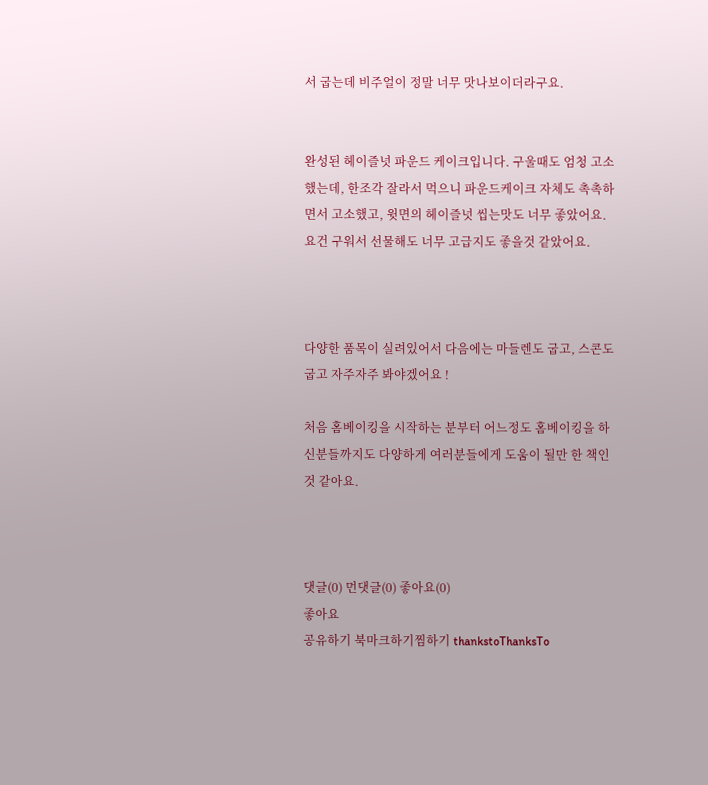서 굽는데 비주얼이 정말 너무 맛나보이더라구요.


완성된 헤이즐넛 파운드 케이크입니다. 구울때도 엄청 고소했는데, 한조각 잘라서 먹으니 파운드케이크 자체도 촉촉하면서 고소했고, 윗면의 헤이즐넛 씹는맛도 너무 좋았어요. 요건 구워서 선물해도 너무 고급지도 좋을것 같았어요.



다양한 품목이 실려있어서 다음에는 마들렌도 굽고, 스콘도 굽고 자주자주 봐야겠어요 !

처음 홈베이킹을 시작하는 분부터 어느정도 홈베이킹을 하신분들까지도 다양하게 여러분들에게 도움이 될만 한 책인것 같아요.



댓글(0) 먼댓글(0) 좋아요(0)
좋아요
공유하기 북마크하기찜하기 thankstoThanksTo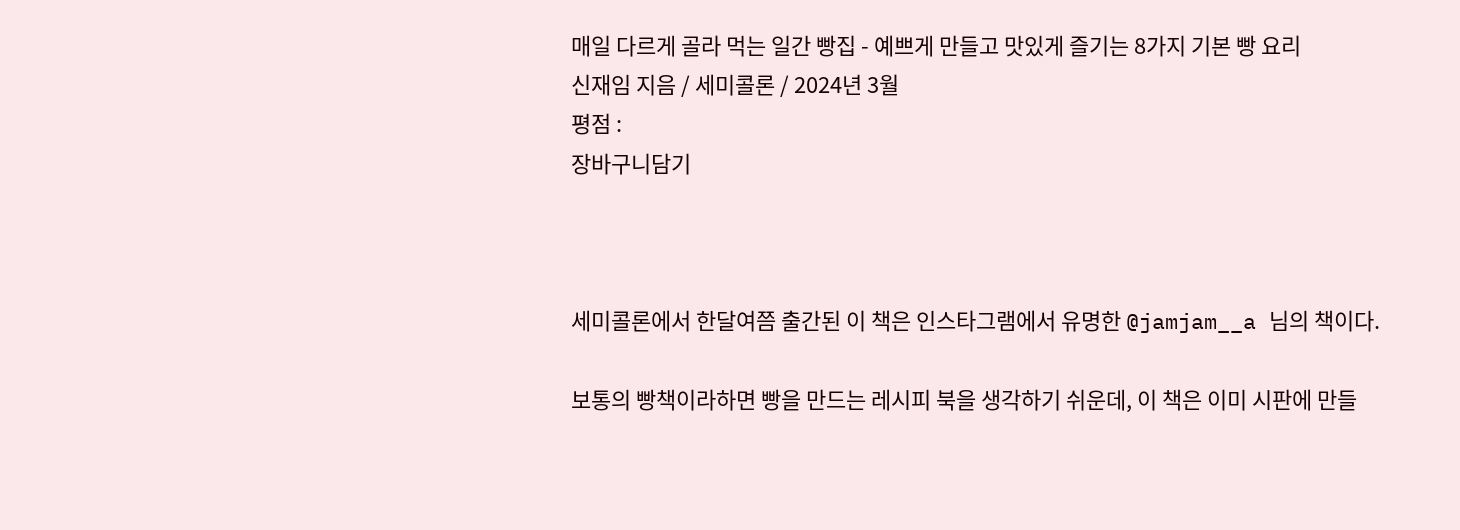매일 다르게 골라 먹는 일간 빵집 - 예쁘게 만들고 맛있게 즐기는 8가지 기본 빵 요리
신재임 지음 / 세미콜론 / 2024년 3월
평점 :
장바구니담기



세미콜론에서 한달여쯤 출간된 이 책은 인스타그램에서 유명한 @jamjam__a 님의 책이다.

보통의 빵책이라하면 빵을 만드는 레시피 북을 생각하기 쉬운데, 이 책은 이미 시판에 만들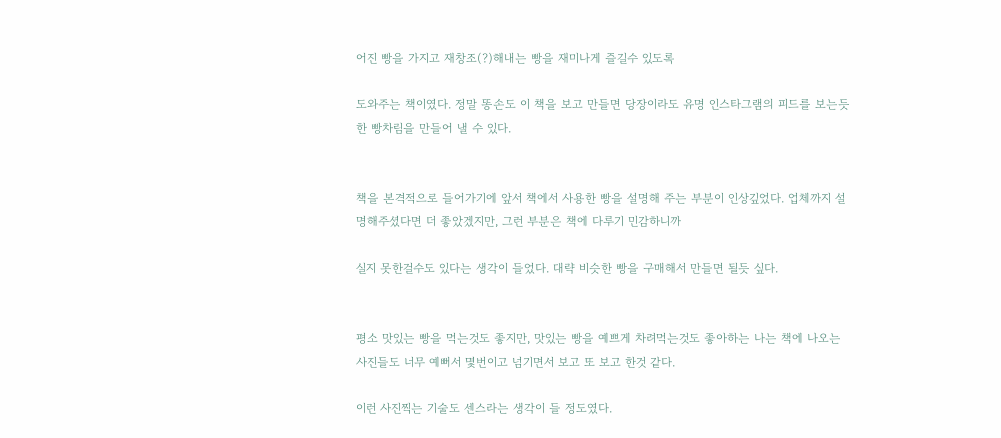어진 빵을 가지고 재창조(?)해내는 빵을 재미나게 즐길수 있도록

도와주는 책이였다. 정말 똥손도 이 책을 보고 만들면 당장이라도 유명 인스타그램의 피드를 보는듯한 빵차림을 만들어 낼 수 있다.


책을 본격적으로 들어가기에 앞서 책에서 사용한 빵을 설명해 주는 부분이 인상깊었다. 업체까지 설명해주셨다면 더 좋았겠지만, 그런 부분은 책에 다루기 민감하니까

실지 못한걸수도 있다는 생각이 들었다. 대략 비슷한 빵을 구매해서 만들면 될듯 싶다.


평소 맛있는 빵을 먹는것도 좋지만, 맛있는 빵을 예쁘게 차려먹는것도 좋아하는 나는 책에 나오는 사진들도 너무 예뻐서 몇번이고 넘기면서 보고 또 보고 한것 같다.

이런 사진찍는 기술도 센스라는 생각이 들 정도였다.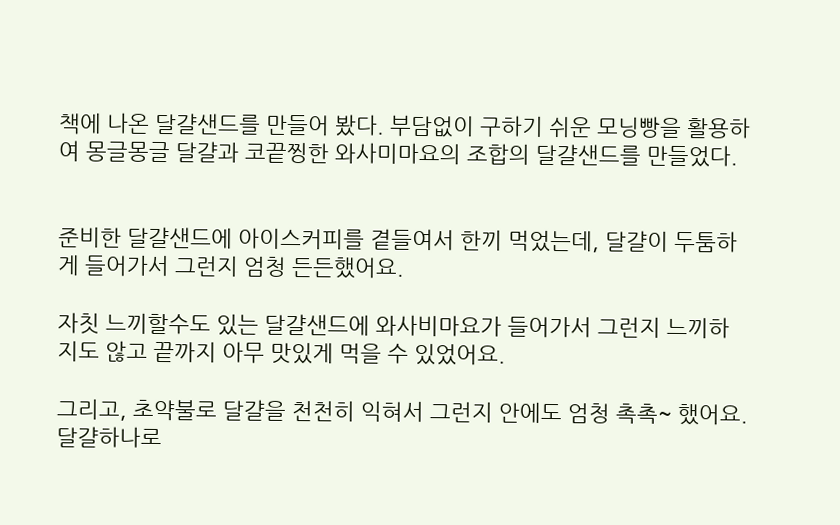책에 나온 달걀샌드를 만들어 봤다. 부담없이 구하기 쉬운 모닝빵을 활용하여 몽글몽글 달걀과 코끝찡한 와사미마요의 조합의 달걀샌드를 만들었다.


준비한 달걀샌드에 아이스커피를 곁들여서 한끼 먹었는데, 달걀이 두툼하게 들어가서 그런지 엄청 든든했어요.

자칫 느끼할수도 있는 달걀샌드에 와사비마요가 들어가서 그런지 느끼하지도 않고 끝까지 아무 맛있게 먹을 수 있었어요.

그리고, 초약불로 달걀을 천천히 익혀서 그런지 안에도 엄청 촉촉~ 했어요. 달걀하나로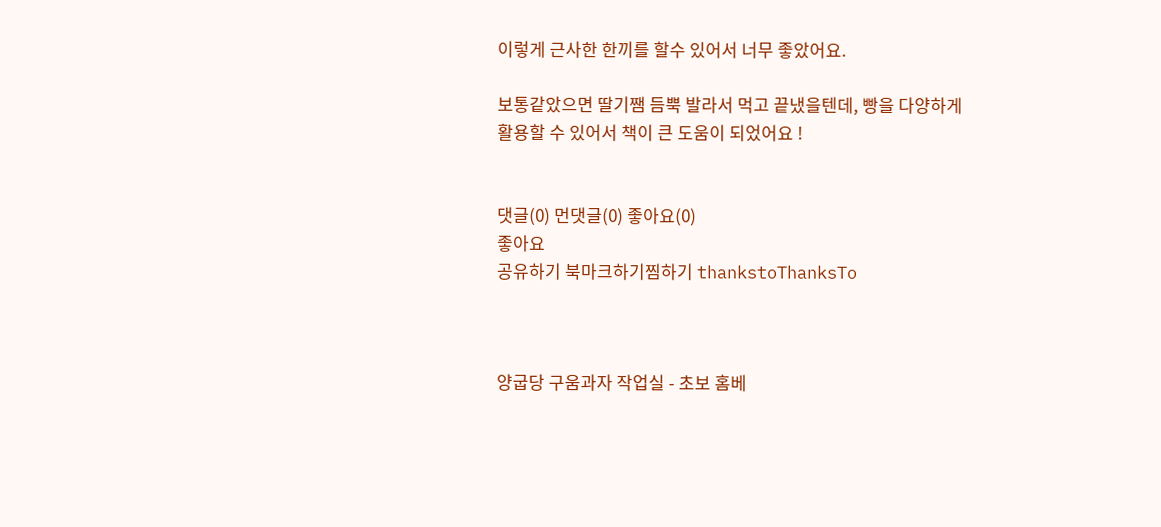이렇게 근사한 한끼를 할수 있어서 너무 좋았어요.

보통같았으면 딸기쨈 듬뿍 발라서 먹고 끝냈을텐데, 빵을 다양하게 활용할 수 있어서 책이 큰 도움이 되었어요 !


댓글(0) 먼댓글(0) 좋아요(0)
좋아요
공유하기 북마크하기찜하기 thankstoThanksTo



양굽당 구움과자 작업실 - 초보 홈베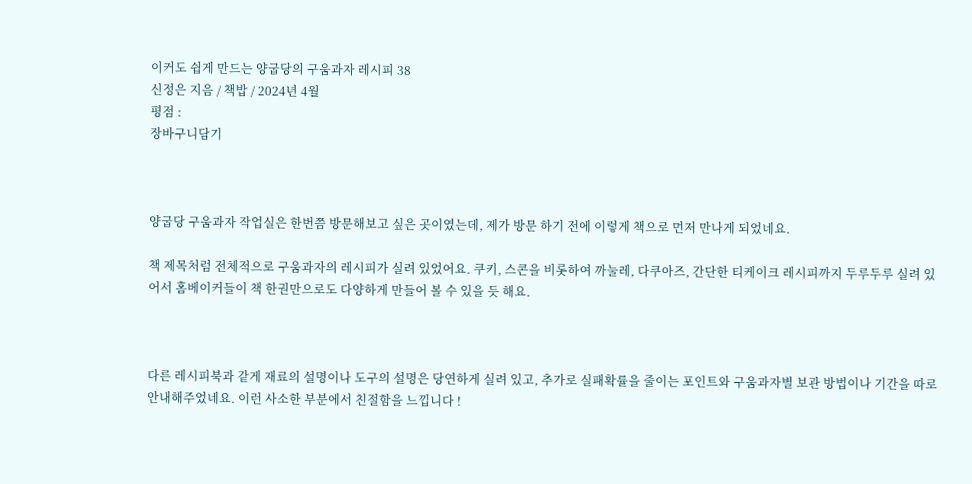이커도 쉽게 만드는 양굽당의 구움과자 레시피 38
신정은 지음 / 책밥 / 2024년 4월
평점 :
장바구니담기



양굽당 구움과자 작업실은 한번쯤 방문해보고 싶은 곳이였는데, 제가 방문 하기 전에 이렇게 책으로 먼저 만나게 되었네요.

책 제목처럼 전체적으로 구움과자의 레시피가 실려 있었어요. 쿠키, 스콘을 비롯하여 까눌레, 다쿠아즈, 간단한 티케이크 레시피까지 두루두루 실려 있어서 홈베이커들이 책 한권만으로도 다양하게 만들어 볼 수 있을 듯 해요.



다른 레시피북과 같게 재료의 설명이나 도구의 설명은 당연하게 실려 있고, 추가로 실패확률을 줄이는 포인트와 구움과자별 보관 방법이나 기간을 따로 안내해주었네요. 이런 사소한 부분에서 친절함을 느낍니다 !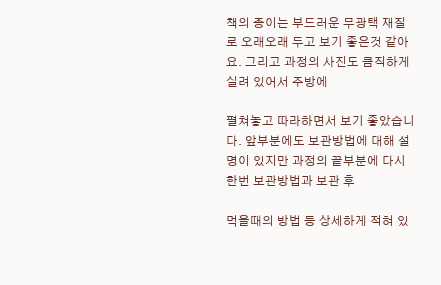책의 종이는 부드러운 무광택 재질로 오래오래 두고 보기 좋은것 같아요. 그리고 과정의 사진도 큼직하게 실려 있어서 주방에

펼쳐놓고 따라하면서 보기 좋았습니다. 앞부분에도 보관방법에 대해 설명이 있지만 과정의 끝부분에 다시한번 보관방법과 보관 후

먹을때의 방법 등 상세하게 적혀 있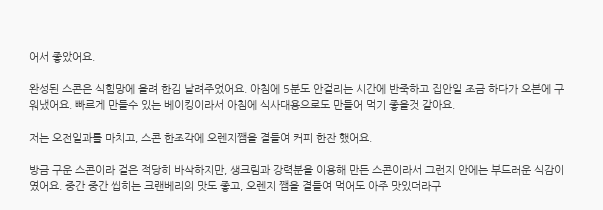어서 좋았어요.

완성된 스콘은 식힘망에 올려 한김 날려주었어요. 아침에 5분도 안걸리는 시간에 반죽하고 집안일 조금 하다가 오븐에 구워냈어요. 빠르게 만들수 있는 베이킹이라서 아침에 식사대용으로도 만들어 먹기 좋을것 같아요.

저는 오전일과를 마치고, 스콘 한조각에 오렌지쨈을 곁들여 커피 한잔 했어요.

방금 구운 스콘이라 겉은 적당히 바삭하지만, 생크림과 강력분을 이용해 만든 스콘이라서 그런지 안에는 부드러운 식감이였어요. 중간 중간 씹히는 크랜베리의 맛도 좋고, 오렌지 쨈을 곁들여 먹어도 아주 맛있더라구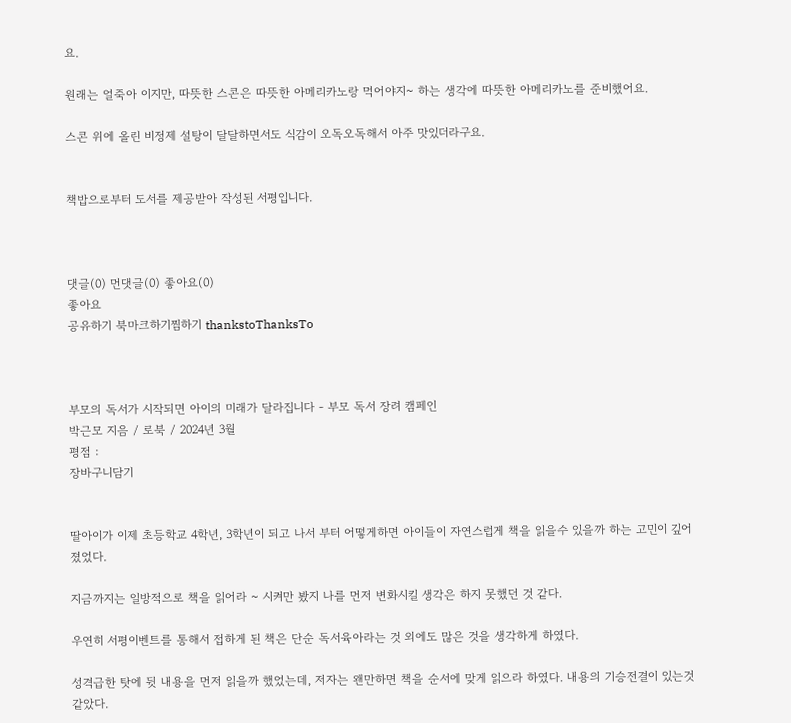요.

원래는 얼죽아 이지만, 따뜻한 스콘은 따뜻한 아메리카노랑 먹어야지~ 하는 생각에 따뜻한 아메리카노를 준비했어요.

스콘 위에 올린 비정제 설탕이 달달하면서도 식감이 오독오독해서 아주 맛있더라구요.


책밥으로부터 도서를 제공받아 작성된 서평입니다.



댓글(0) 먼댓글(0) 좋아요(0)
좋아요
공유하기 북마크하기찜하기 thankstoThanksTo



부모의 독서가 시작되면 아이의 미래가 달라집니다 - 부모 독서 장려 캠페인
박근모 지음 / 로북 / 2024년 3월
평점 :
장바구니담기


딸아이가 이제 초등학교 4학년, 3학년이 되고 나서 부터 어떻게하면 아이들이 자연스럽게 책을 읽을수 있을까 하는 고민이 깊어졌었다.

지금까지는 일방적으로 책을 읽어라 ~ 시켜만 봤지 나를 먼저 변화시킬 생각은 하지 못했던 것 같다.

우연히 서평이벤트를 통해서 접하게 된 책은 단순 독서육아라는 것 외에도 많은 것을 생각하게 하였다.

성격급한 탓에 뒷 내용을 먼저 읽을까 했었는데, 저자는 왠만하면 책을 순서에 맞게 읽으라 하였다. 내용의 기승전결이 있는것 같았다.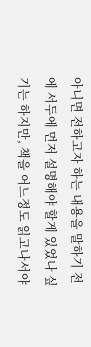아니면 전하고자 하는 내용을 말하기 전에 서두에 먼저 설명해야 할게 있었나 싶기는 하지만, 책을 어느정도 읽고나서야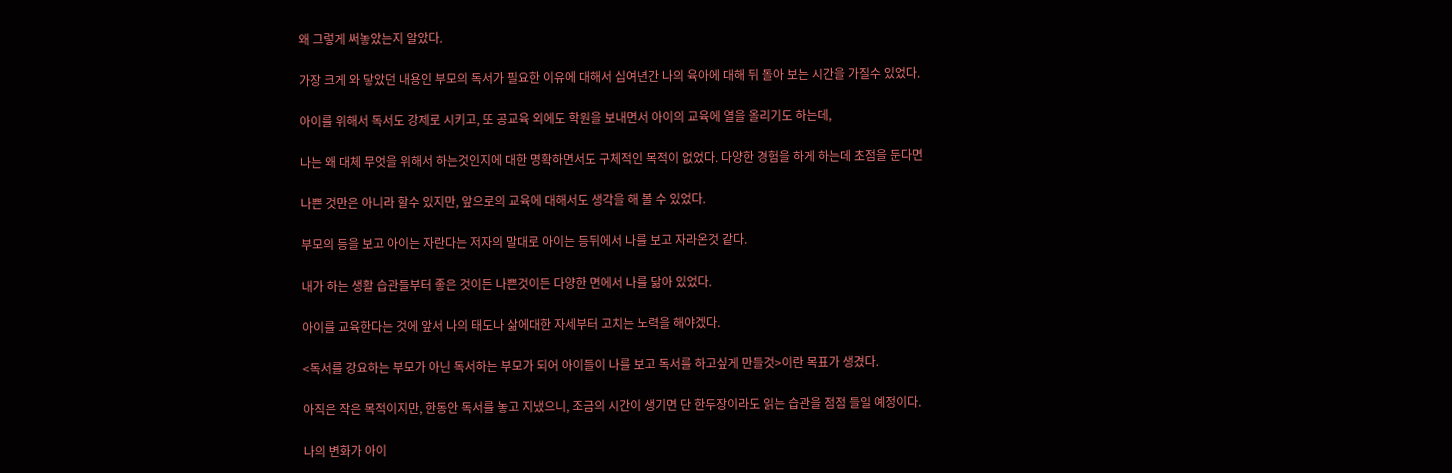왜 그렇게 써놓았는지 알았다.

가장 크게 와 닿았던 내용인 부모의 독서가 필요한 이유에 대해서 십여년간 나의 육아에 대해 뒤 돌아 보는 시간을 가질수 있었다.

아이를 위해서 독서도 강제로 시키고, 또 공교육 외에도 학원을 보내면서 아이의 교육에 열을 올리기도 하는데,

나는 왜 대체 무엇을 위해서 하는것인지에 대한 명확하면서도 구체적인 목적이 없었다. 다양한 경험을 하게 하는데 초점을 둔다면

나쁜 것만은 아니라 할수 있지만, 앞으로의 교육에 대해서도 생각을 해 볼 수 있었다.

부모의 등을 보고 아이는 자란다는 저자의 말대로 아이는 등뒤에서 나를 보고 자라온것 같다.

내가 하는 생활 습관들부터 좋은 것이든 나쁜것이든 다양한 면에서 나를 닮아 있었다.

아이를 교육한다는 것에 앞서 나의 태도나 삶에대한 자세부터 고치는 노력을 해야겠다.

<독서를 강요하는 부모가 아닌 독서하는 부모가 되어 아이들이 나를 보고 독서를 하고싶게 만들것>이란 목표가 생겼다.

아직은 작은 목적이지만, 한동안 독서를 놓고 지냈으니, 조금의 시간이 생기면 단 한두장이라도 읽는 습관을 점점 들일 예정이다.

나의 변화가 아이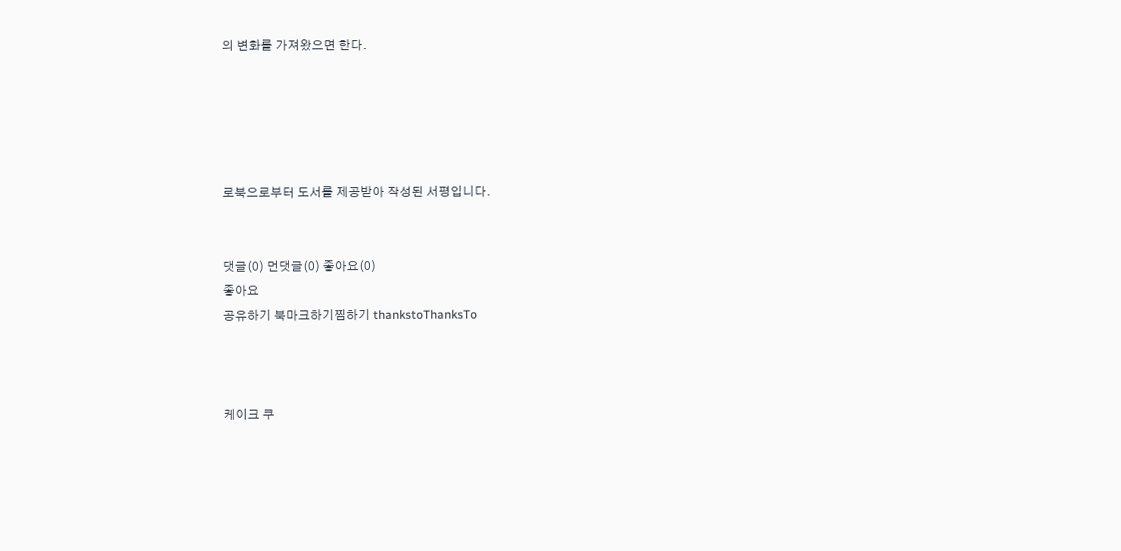의 변화를 가져왔으면 한다.





로북으로부터 도서를 제공받아 작성된 서평입니다.


댓글(0) 먼댓글(0) 좋아요(0)
좋아요
공유하기 북마크하기찜하기 thankstoThanksTo



케이크 쿠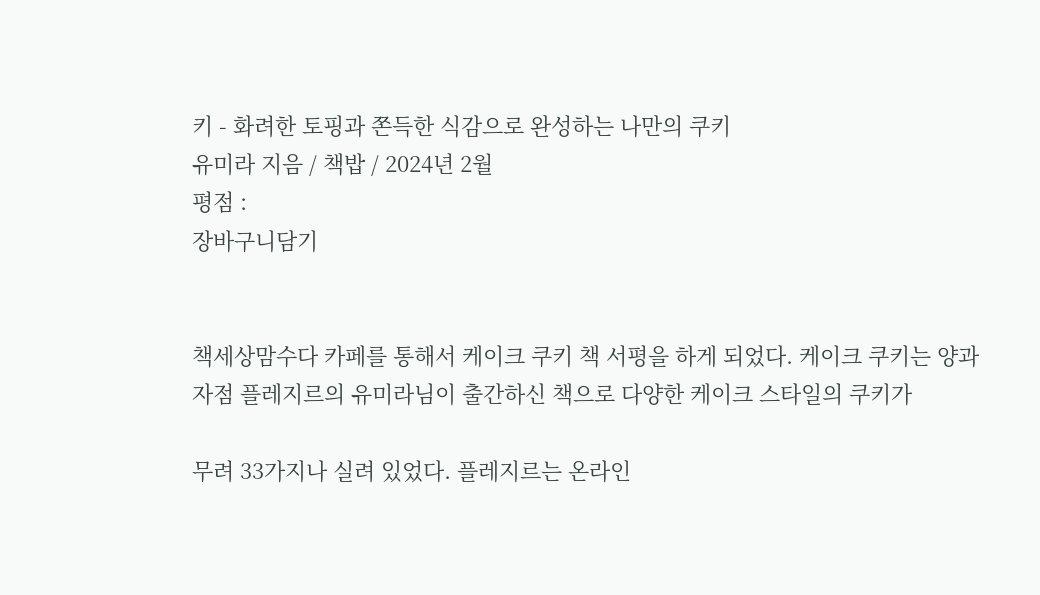키 - 화려한 토핑과 쫀득한 식감으로 완성하는 나만의 쿠키
유미라 지음 / 책밥 / 2024년 2월
평점 :
장바구니담기


책세상맘수다 카페를 통해서 케이크 쿠키 책 서평을 하게 되었다. 케이크 쿠키는 양과자점 플레지르의 유미라님이 출간하신 책으로 다양한 케이크 스타일의 쿠키가

무려 33가지나 실려 있었다. 플레지르는 온라인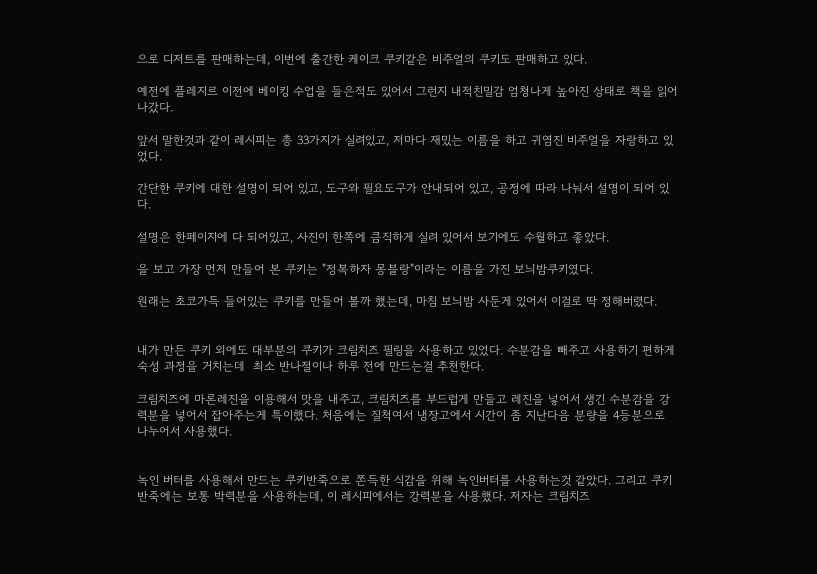으로 디저트를 판매하는데, 이번에 출간한 케이크 쿠키같은 비주얼의 쿠키도 판매하고 있다.

예전에 플레지르 이전에 베이킹 수업을 들은적도 있어서 그런지 내적친밀감 엄청나게 높아진 상태로 책을 읽어나갔다.

앞서 말한것과 같이 레시피는 총 33가지가 실려있고, 저마다 재밌는 이름을 하고 귀염진 비주얼을 자랑하고 있었다.

간단한 쿠키에 대한 설명이 되어 있고, 도구와 필요도구가 안내되어 있고, 공정에 따라 나눠서 설명이 되어 있다.

설명은 한페이지에 다 되어있고, 사진이 한쪽에 큼직하게 실려 있어서 보기에도 수월하고 좋았다.

을 보고 가장 먼저 만들어 본 쿠키는 "정복하자 몽블랑"이라는 이름을 가진 보늬밤쿠키였다.

원래는 초코가득 들어있는 쿠키를 만들어 볼까 했는데, 마침 보늬밤 사둔게 있어서 이걸로 딱 정해버렸다.


내가 만든 쿠키 외에도 대부분의 쿠키가 크림치즈 필링을 사용하고 있었다. 수분감을 빼주고 사용하기 편하게 숙성 과정을 거치는데  최소 반나절이나 하루 전에 만드는걸 추천한다.

크림치즈에 마론레진을 이용해서 맛을 내주고, 크림치즈를 부드럽게 만들고 레진을 넣어서 생긴 수분감을 강력분을 넣어서 잡아주는게 특이했다. 처음에는 질척여서 냉장고에서 시간이 좀 지난다음 분량을 4등분으로 나누어서 사용했다.


녹인 버터를 사용해서 만드는 쿠키반죽으로 쫀득한 식감을 위해 녹인버터를 사용하는것 같았다. 그리고 쿠키반죽에는 보통 박력분을 사용하는데, 이 레시피에서는 강력분을 사용했다. 저자는 크림치즈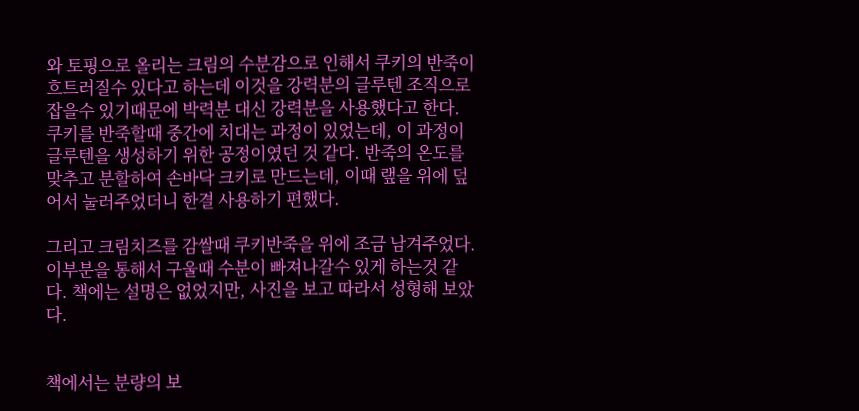와 토핑으로 올리는 크림의 수분감으로 인해서 쿠키의 반죽이 흐트러질수 있다고 하는데 이것을 강력분의 글루텐 조직으로 잡을수 있기때문에 박력분 대신 강력분을 사용했다고 한다. 쿠키를 반죽할때 중간에 치대는 과정이 있었는데, 이 과정이 글루텐을 생성하기 위한 공정이였던 것 같다. 반죽의 온도를 맞추고 분할하여 손바닥 크키로 만드는데, 이때 랲을 위에 덮어서 눌러주었더니 한결 사용하기 편했다.

그리고 크림치즈를 감쌀때 쿠키반죽을 위에 조금 남겨주었다. 이부분을 통해서 구울때 수분이 빠져나갈수 있게 하는것 같다. 책에는 설명은 없었지만, 사진을 보고 따라서 성형해 보았다.


책에서는 분량의 보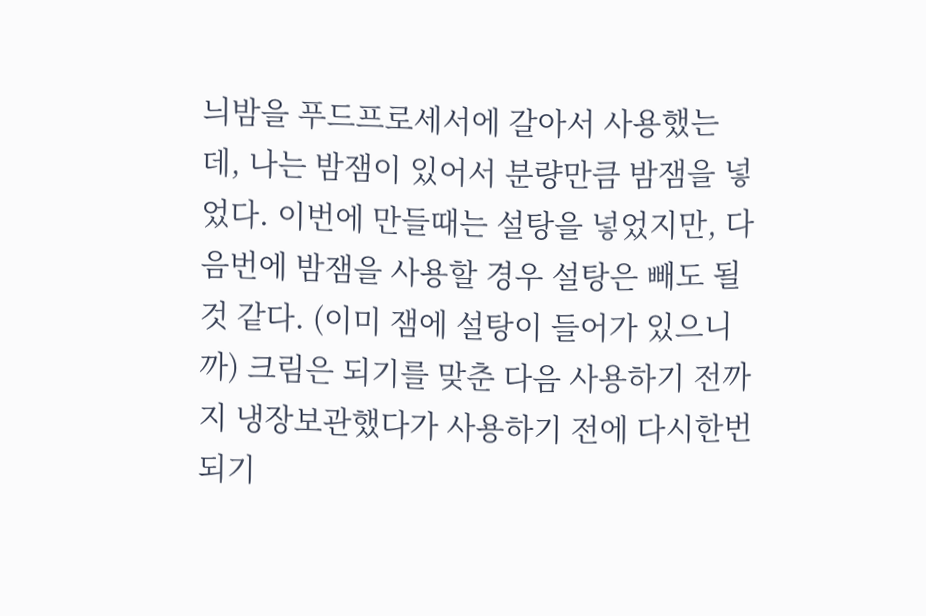늬밤을 푸드프로세서에 갈아서 사용했는데, 나는 밤잼이 있어서 분량만큼 밤잼을 넣었다. 이번에 만들때는 설탕을 넣었지만, 다음번에 밤잼을 사용할 경우 설탕은 빼도 될것 같다. (이미 잼에 설탕이 들어가 있으니까) 크림은 되기를 맞춘 다음 사용하기 전까지 냉장보관했다가 사용하기 전에 다시한번 되기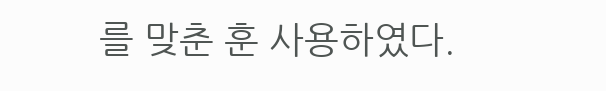를 맞춘 훈 사용하였다.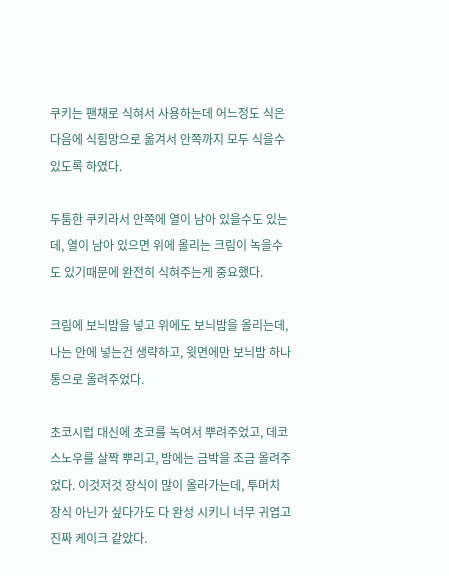쿠키는 팬채로 식혀서 사용하는데 어느정도 식은 다음에 식힘망으로 옮겨서 안쪽까지 모두 식을수 있도록 하였다.

두툼한 쿠키라서 안쪽에 열이 남아 있을수도 있는데, 열이 남아 있으면 위에 올리는 크림이 녹을수도 있기때문에 완전히 식혀주는게 중요했다.

크림에 보늬밤을 넣고 위에도 보늬밤을 올리는데, 나는 안에 넣는건 생략하고, 윗면에만 보늬밤 하나 통으로 올려주었다.

초코시럽 대신에 초코를 녹여서 뿌려주었고, 데코스노우를 살짝 뿌리고, 밤에는 금박을 조금 올려주었다. 이것저것 장식이 많이 올라가는데, 투머치 장식 아닌가 싶다가도 다 완성 시키니 너무 귀엽고 진짜 케이크 같았다.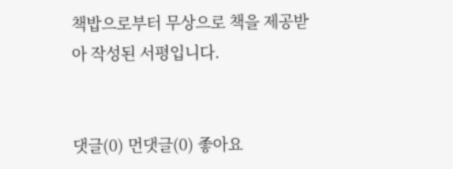책밥으로부터 무상으로 책을 제공받아 작성된 서평입니다.


댓글(0) 먼댓글(0) 좋아요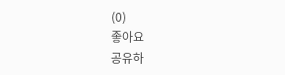(0)
좋아요
공유하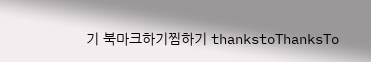기 북마크하기찜하기 thankstoThanksTo